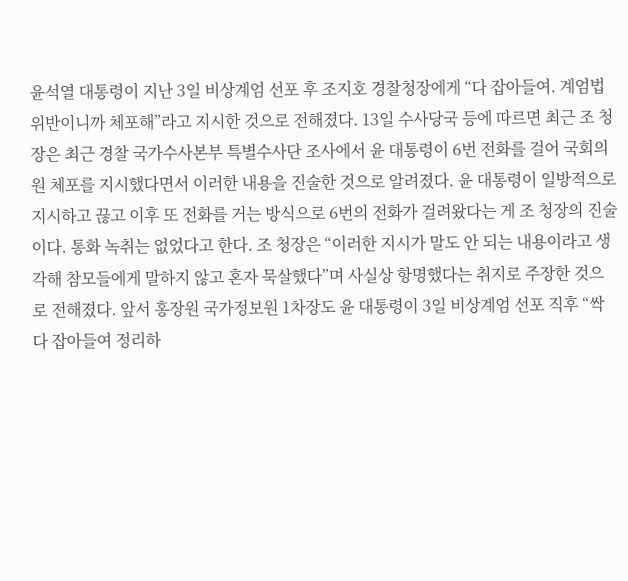윤석열 대통령이 지난 3일 비상계엄 선포 후 조지호 경찰청장에게 “다 잡아들여. 계엄법 위반이니까 체포해”라고 지시한 것으로 전해졌다. 13일 수사당국 등에 따르면 최근 조 청장은 최근 경찰 국가수사본부 특별수사단 조사에서 윤 대통령이 6번 전화를 걸어 국회의원 체포를 지시했다면서 이러한 내용을 진술한 것으로 알려졌다. 윤 대통령이 일방적으로 지시하고 끊고 이후 또 전화를 거는 방식으로 6번의 전화가 걸려왔다는 게 조 청장의 진술이다. 통화 녹취는 없었다고 한다. 조 청장은 “이러한 지시가 말도 안 되는 내용이라고 생각해 참모들에게 말하지 않고 혼자 묵살했다”며 사실상 항명했다는 취지로 주장한 것으로 전해졌다. 앞서 홍장원 국가정보원 1차장도 윤 대통령이 3일 비상계엄 선포 직후 “싹 다 잡아들여 정리하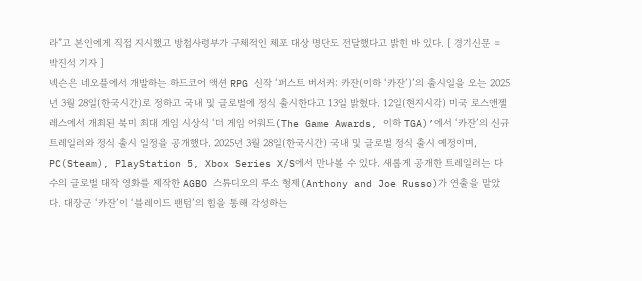라”고 본인에게 직접 지시했고 방첩사령부가 구체적인 체포 대상 명단도 전달했다고 밝힌 바 있다. [ 경기신문 = 박진석 기자 ]
넥슨은 네오플에서 개발하는 하드코어 액션 RPG 신작 ‘퍼스트 버서커: 카잔(이하 ‘카잔’)’의 출시일을 오는 2025년 3월 28일(한국시간)로 정하고 국내 및 글로벌에 정식 출시한다고 13일 밝혔다. 12일(현지시각) 미국 로스앤젤레스에서 개최된 북미 최대 게임 시상식 ‘더 게임 어워드(The Game Awards, 이하 TGA)’에서 ‘카잔’의 신규 트레일러와 정식 출시 일정을 공개했다. 2025년 3월 28일(한국시간) 국내 및 글로벌 정식 출시 예정이며, PC(Steam), PlayStation 5, Xbox Series X/S에서 만나볼 수 있다. 새롭게 공개한 트레일러는 다수의 글로벌 대작 영화를 제작한 AGBO 스튜디오의 루소 형제(Anthony and Joe Russo)가 연출을 맡았다. 대장군 ‘카잔’이 ‘블레이드 팬텀’의 힘을 통해 각성하는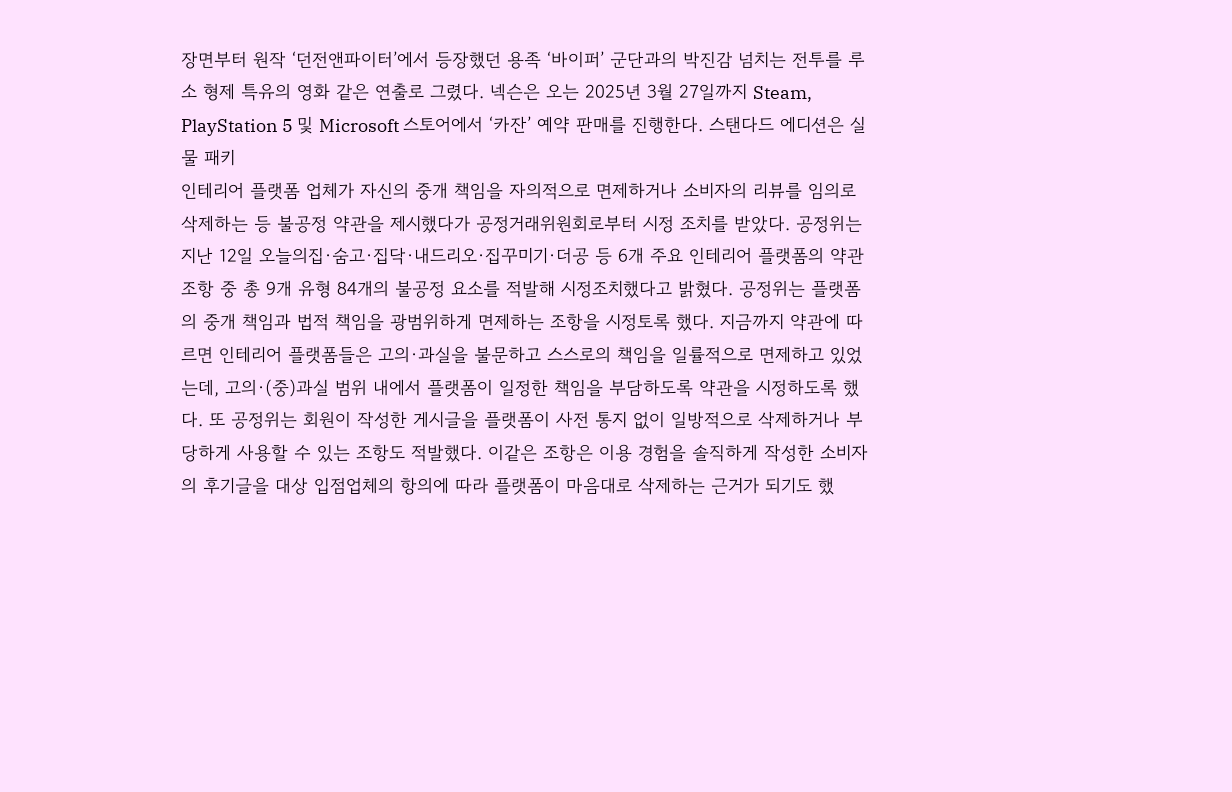장면부터 원작 ‘던전앤파이터’에서 등장했던 용족 ‘바이퍼’ 군단과의 박진감 넘치는 전투를 루소 형제 특유의 영화 같은 연출로 그렸다. 넥슨은 오는 2025년 3월 27일까지 Steam, PlayStation 5 및 Microsoft 스토어에서 ‘카잔’ 예약 판매를 진행한다. 스탠다드 에디션은 실물 패키
인테리어 플랫폼 업체가 자신의 중개 책임을 자의적으로 면제하거나 소비자의 리뷰를 임의로 삭제하는 등 불공정 약관을 제시했다가 공정거래위원회로부터 시정 조치를 받았다. 공정위는 지난 12일 오늘의집·숨고·집닥·내드리오·집꾸미기·더공 등 6개 주요 인테리어 플랫폼의 약관 조항 중 총 9개 유형 84개의 불공정 요소를 적발해 시정조치했다고 밝혔다. 공정위는 플랫폼의 중개 책임과 법적 책임을 광범위하게 면제하는 조항을 시정토록 했다. 지금까지 약관에 따르면 인테리어 플랫폼들은 고의·과실을 불문하고 스스로의 책임을 일률적으로 면제하고 있었는데, 고의·(중)과실 범위 내에서 플랫폼이 일정한 책임을 부담하도록 약관을 시정하도록 했다. 또 공정위는 회원이 작성한 게시글을 플랫폼이 사전 통지 없이 일방적으로 삭제하거나 부당하게 사용할 수 있는 조항도 적발했다. 이같은 조항은 이용 경험을 솔직하게 작성한 소비자의 후기글을 대상 입점업체의 항의에 따라 플랫폼이 마음대로 삭제하는 근거가 되기도 했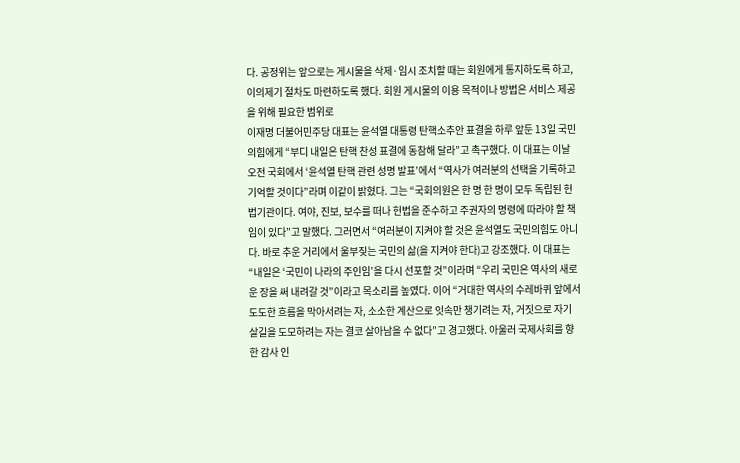다. 공정위는 앞으로는 게시물을 삭제·임시 조치할 때는 회원에게 통지하도록 하고, 이의제기 절차도 마련하도록 했다. 회원 게시물의 이용 목적이나 방법은 서비스 제공을 위해 필요한 범위로
이재명 더불어민주당 대표는 윤석열 대통령 탄핵소추안 표결을 하루 앞둔 13일 국민의힘에게 “부디 내일은 탄핵 찬성 표결에 동참해 달라”고 촉구했다. 이 대표는 이날 오전 국회에서 ‘윤석열 탄핵 관련 성명 발표’에서 “역사가 여러분의 선택을 기록하고 기억할 것이다”라며 이같이 밝혔다. 그는 “국회의원은 한 명 한 명이 모두 독립된 헌법기관이다. 여야, 진보, 보수를 떠나 헌법을 준수하고 주권자의 명령에 따라야 할 책임이 있다”고 말했다. 그러면서 “여러분이 지켜야 할 것은 윤석열도 국민의힘도 아니다. 바로 추운 거리에서 울부짖는 국민의 삶(을 지켜야 한다)고 강조했다. 이 대표는 “내일은 ‘국민이 나라의 주인임’을 다시 선포할 것”이라며 “우리 국민은 역사의 새로운 장을 써 내려갈 것”이라고 목소리를 높였다. 이어 “거대한 역사의 수레바퀴 앞에서 도도한 흐름을 막아서려는 자, 소소한 계산으로 잇속만 챙기려는 자, 거짓으로 자기 살길을 도모하려는 자는 결코 살아남을 수 없다”고 경고했다. 아울러 국제사회를 향한 감사 인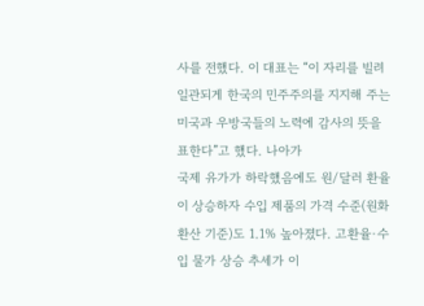사를 전했다. 이 대표는 “이 자리를 빌려 일관되게 한국의 민주주의를 지지해 주는 미국과 우방국들의 노력에 감사의 뜻을 표한다”고 했다. 나아가
국제 유가가 하락했음에도 원/달러 환율이 상승하자 수입 제품의 가격 수준(원화 환산 기준)도 1.1% 높아졌다. 고환율·수입 물가 상승 추세가 이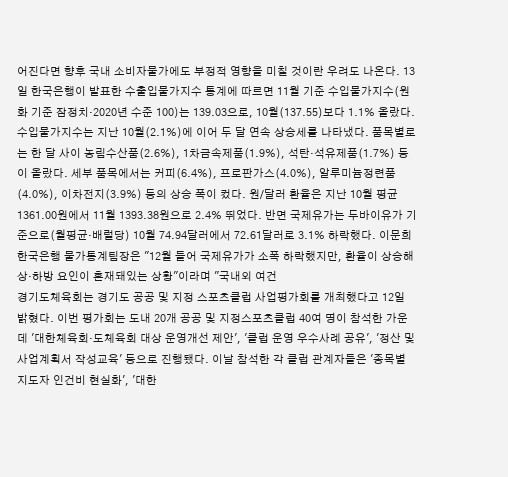어진다면 향후 국내 소비자물가에도 부정적 영향을 미칠 것이란 우려도 나온다. 13일 한국은행이 발표한 수출입물가지수 통계에 따르면 11월 기준 수입물가지수(원화 기준 잠정치·2020년 수준 100)는 139.03으로, 10월(137.55)보다 1.1% 올랐다. 수입물가지수는 지난 10월(2.1%)에 이어 두 달 연속 상승세를 나타냈다. 품목별로는 한 달 사이 농림수산품(2.6%), 1차금속제품(1.9%), 석탄·석유제품(1.7%) 등이 올랐다. 세부 품목에서는 커피(6.4%), 프로판가스(4.0%), 알루미늄정련품(4.0%), 이차전지(3.9%) 등의 상승 폭이 컸다. 원/달러 환율은 지난 10월 평균 1361.00원에서 11월 1393.38원으로 2.4% 뛰었다. 반면 국제유가는 두바이유가 기준으로(월평균·배럴당) 10월 74.94달러에서 72.61달러로 3.1% 하락했다. 이문희 한국은행 물가통계팀장은 "12월 들어 국제유가가 소폭 하락했지만, 환율이 상승해 상·하방 요인이 혼재돼있는 상황"이라며 "국내외 여건
경기도체육회는 경기도 공공 및 지정 스포츠클럽 사업평가회를 개최했다고 12일 밝혔다. 이번 평가회는 도내 20개 공공 및 지정스포츠클럽 40여 명이 참석한 가운데 '대한체육회·도체육회 대상 운영개선 제안', '클럽 운영 우수사례 공유', '정산 및 사업계획서 작성교육' 등으로 진행됐다. 이날 참석한 각 클럽 관계자들은 '종목별 지도자 인건비 현실화', '대한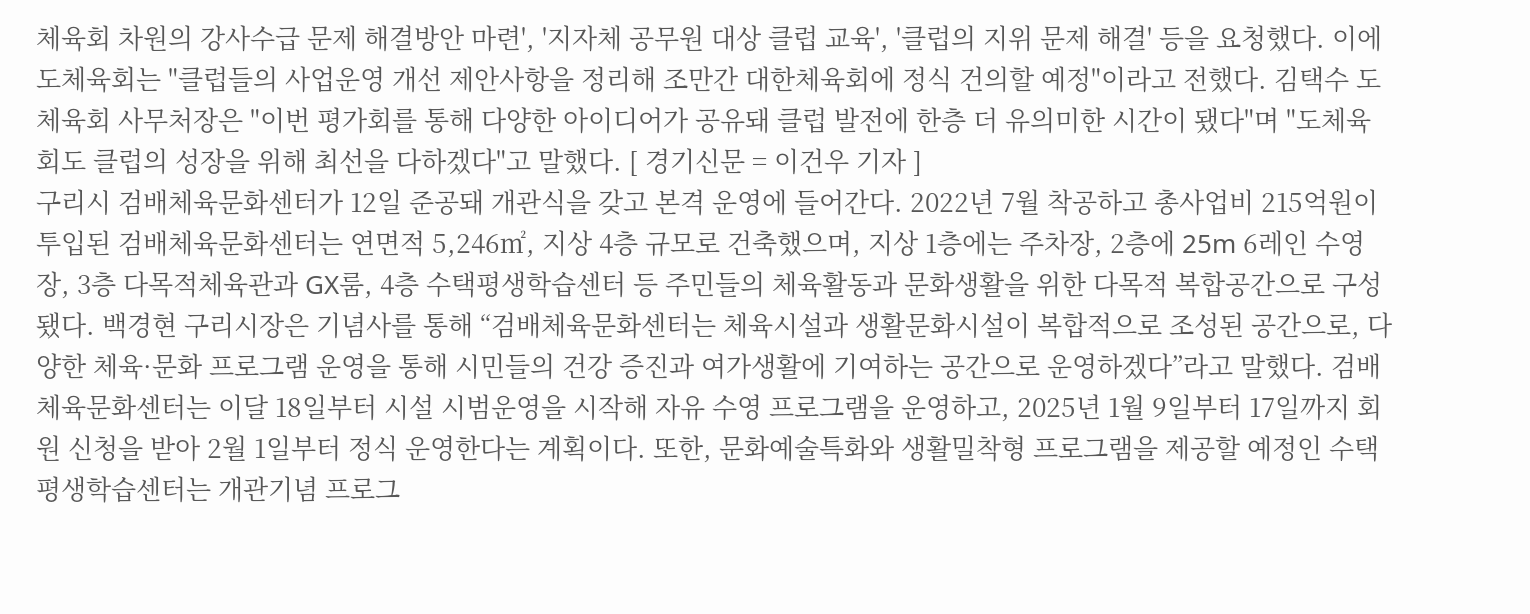체육회 차원의 강사수급 문제 해결방안 마련', '지자체 공무원 대상 클럽 교육', '클럽의 지위 문제 해결' 등을 요청했다. 이에 도체육회는 "클럽들의 사업운영 개선 제안사항을 정리해 조만간 대한체육회에 정식 건의할 예정"이라고 전했다. 김택수 도체육회 사무처장은 "이번 평가회를 통해 다양한 아이디어가 공유돼 클럽 발전에 한층 더 유의미한 시간이 됐다"며 "도체육회도 클럽의 성장을 위해 최선을 다하겠다"고 말했다. [ 경기신문 = 이건우 기자 ]
구리시 검배체육문화센터가 12일 준공돼 개관식을 갖고 본격 운영에 들어간다. 2022년 7월 착공하고 총사업비 215억원이 투입된 검배체육문화센터는 연면적 5,246㎡, 지상 4층 규모로 건축했으며, 지상 1층에는 주차장, 2층에 25m 6레인 수영장, 3층 다목적체육관과 GX룸, 4층 수택평생학습센터 등 주민들의 체육활동과 문화생활을 위한 다목적 복합공간으로 구성됐다. 백경현 구리시장은 기념사를 통해 “검배체육문화센터는 체육시설과 생활문화시설이 복합적으로 조성된 공간으로, 다양한 체육·문화 프로그램 운영을 통해 시민들의 건강 증진과 여가생활에 기여하는 공간으로 운영하겠다”라고 말했다. 검배체육문화센터는 이달 18일부터 시설 시범운영을 시작해 자유 수영 프로그램을 운영하고, 2025년 1월 9일부터 17일까지 회원 신청을 받아 2월 1일부터 정식 운영한다는 계획이다. 또한, 문화예술특화와 생활밀착형 프로그램을 제공할 예정인 수택평생학습센터는 개관기념 프로그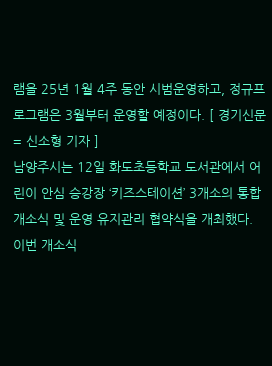램을 25년 1월 4주 동안 시범운영하고, 정규프로그램은 3월부터 운영할 예정이다. [ 경기신문 = 신소형 기자 ]
남양주시는 12일 화도초등학교 도서관에서 어린이 안심 승강장 ‘키즈스테이션’ 3개소의 통합 개소식 및 운영 유지관리 협약식을 개최했다. 이번 개소식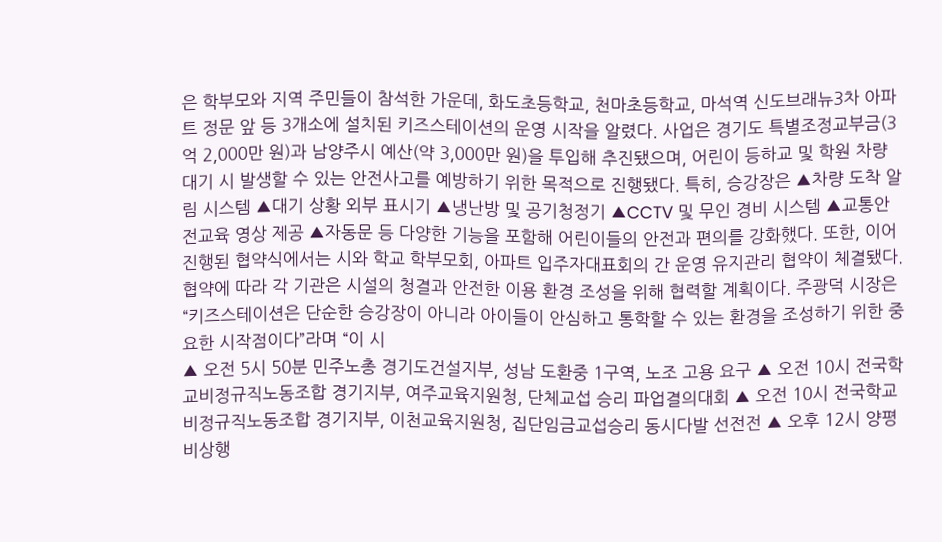은 학부모와 지역 주민들이 참석한 가운데, 화도초등학교, 천마초등학교, 마석역 신도브래뉴3차 아파트 정문 앞 등 3개소에 설치된 키즈스테이션의 운영 시작을 알렸다. 사업은 경기도 특별조정교부금(3억 2,000만 원)과 남양주시 예산(약 3,000만 원)을 투입해 추진됐으며, 어린이 등하교 및 학원 차량 대기 시 발생할 수 있는 안전사고를 예방하기 위한 목적으로 진행됐다. 특히, 승강장은 ▲차량 도착 알림 시스템 ▲대기 상황 외부 표시기 ▲냉난방 및 공기청정기 ▲CCTV 및 무인 경비 시스템 ▲교통안전교육 영상 제공 ▲자동문 등 다양한 기능을 포함해 어린이들의 안전과 편의를 강화했다. 또한, 이어 진행된 협약식에서는 시와 학교 학부모회, 아파트 입주자대표회의 간 운영 유지관리 협약이 체결됐다. 협약에 따라 각 기관은 시설의 청결과 안전한 이용 환경 조성을 위해 협력할 계획이다. 주광덕 시장은 “키즈스테이션은 단순한 승강장이 아니라 아이들이 안심하고 통학할 수 있는 환경을 조성하기 위한 중요한 시작점이다”라며 “이 시
▲ 오전 5시 50분 민주노총 경기도건설지부, 성남 도환중 1구역, 노조 고용 요구 ▲ 오전 10시 전국학교비정규직노동조합 경기지부, 여주교육지원청, 단체교섭 승리 파업결의대회 ▲ 오전 10시 전국학교비정규직노동조합 경기지부, 이천교육지원청, 집단임금교섭승리 동시다발 선전전 ▲ 오후 12시 양평비상행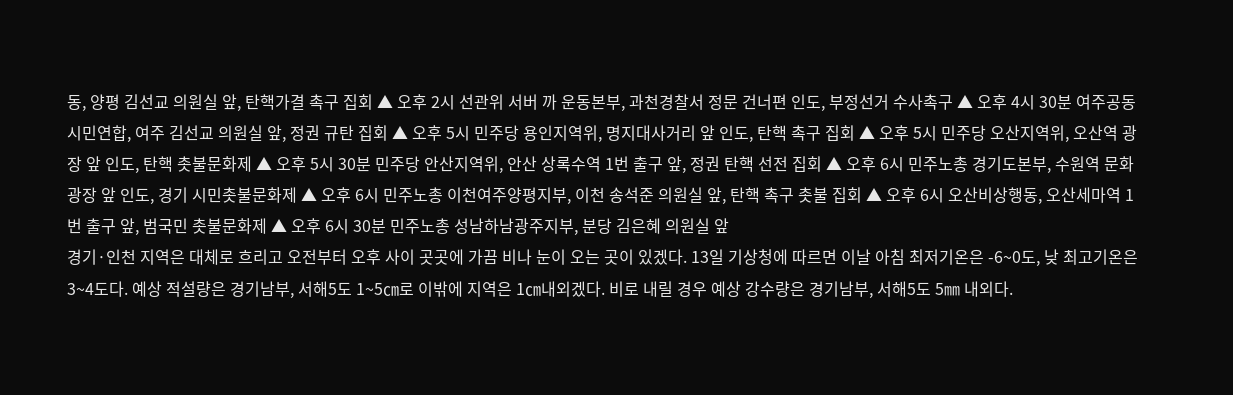동, 양평 김선교 의원실 앞, 탄핵가결 촉구 집회 ▲ 오후 2시 선관위 서버 까 운동본부, 과천경찰서 정문 건너편 인도, 부정선거 수사촉구 ▲ 오후 4시 30분 여주공동시민연합, 여주 김선교 의원실 앞, 정권 규탄 집회 ▲ 오후 5시 민주당 용인지역위, 명지대사거리 앞 인도, 탄핵 촉구 집회 ▲ 오후 5시 민주당 오산지역위, 오산역 광장 앞 인도, 탄핵 촛불문화제 ▲ 오후 5시 30분 민주당 안산지역위, 안산 상록수역 1번 출구 앞, 정권 탄핵 선전 집회 ▲ 오후 6시 민주노총 경기도본부, 수원역 문화광장 앞 인도, 경기 시민촛불문화제 ▲ 오후 6시 민주노총 이천여주양평지부, 이천 송석준 의원실 앞, 탄핵 촉구 촛불 집회 ▲ 오후 6시 오산비상행동, 오산세마역 1번 출구 앞, 범국민 촛불문화제 ▲ 오후 6시 30분 민주노총 성남하남광주지부, 분당 김은혜 의원실 앞
경기·인천 지역은 대체로 흐리고 오전부터 오후 사이 곳곳에 가끔 비나 눈이 오는 곳이 있겠다. 13일 기상청에 따르면 이날 아침 최저기온은 -6~0도, 낮 최고기온은 3~4도다. 예상 적설량은 경기남부, 서해5도 1~5㎝로 이밖에 지역은 1㎝내외겠다. 비로 내릴 경우 예상 강수량은 경기남부, 서해5도 5㎜ 내외다.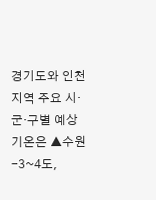경기도와 인천지역 주요 시·군·구별 예상기온은 ▲수원 -3~4도,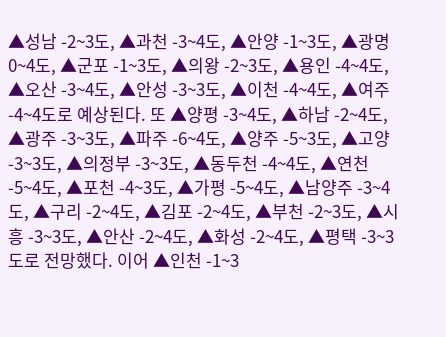▲성남 -2~3도, ▲과천 -3~4도, ▲안양 -1~3도, ▲광명 0~4도, ▲군포 -1~3도, ▲의왕 -2~3도, ▲용인 -4~4도, ▲오산 -3~4도, ▲안성 -3~3도, ▲이천 -4~4도, ▲여주 -4~4도로 예상된다. 또 ▲양평 -3~4도, ▲하남 -2~4도, ▲광주 -3~3도, ▲파주 -6~4도, ▲양주 -5~3도, ▲고양 -3~3도, ▲의정부 -3~3도, ▲동두천 -4~4도, ▲연천 -5~4도, ▲포천 -4~3도, ▲가평 -5~4도, ▲남양주 -3~4도, ▲구리 -2~4도, ▲김포 -2~4도, ▲부천 -2~3도, ▲시흥 -3~3도, ▲안산 -2~4도, ▲화성 -2~4도, ▲평택 -3~3도로 전망했다. 이어 ▲인천 -1~3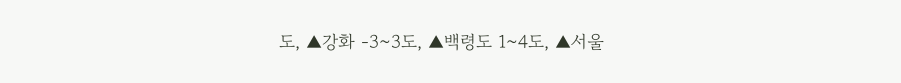도, ▲강화 -3~3도, ▲백령도 1~4도, ▲서울